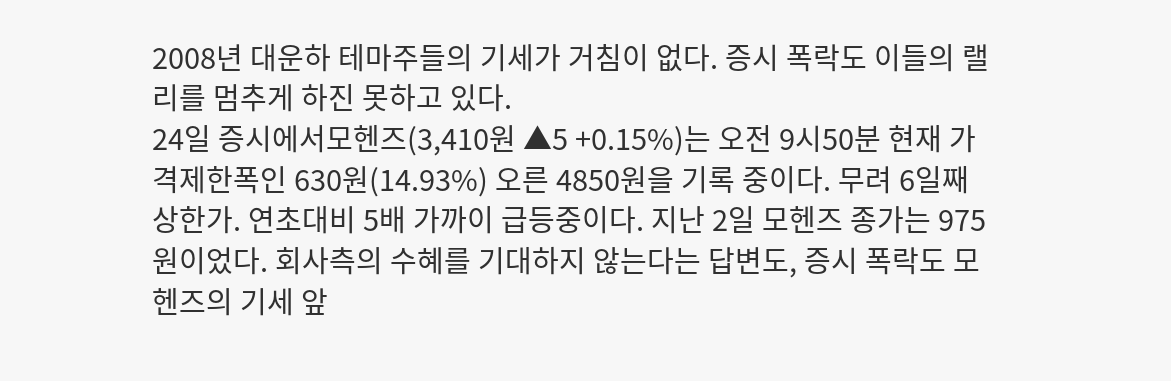2008년 대운하 테마주들의 기세가 거침이 없다. 증시 폭락도 이들의 랠리를 멈추게 하진 못하고 있다.
24일 증시에서모헨즈(3,410원 ▲5 +0.15%)는 오전 9시50분 현재 가격제한폭인 630원(14.93%) 오른 4850원을 기록 중이다. 무려 6일째 상한가. 연초대비 5배 가까이 급등중이다. 지난 2일 모헨즈 종가는 975원이었다. 회사측의 수혜를 기대하지 않는다는 답변도, 증시 폭락도 모헨즈의 기세 앞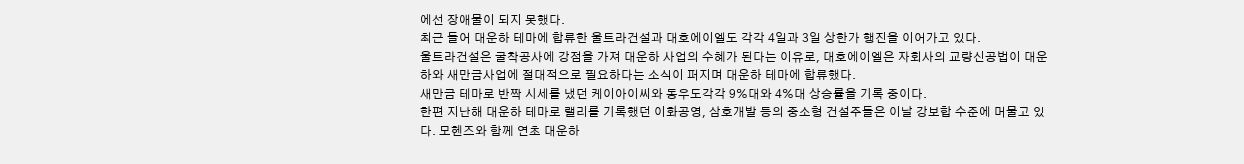에선 장애물이 되지 못했다.
최근 들어 대운하 테마에 합류한 울트라건설과 대호에이엘도 각각 4일과 3일 상한가 행진을 이어가고 있다.
울트라건설은 굴착공사에 강점을 가져 대운하 사업의 수혜가 된다는 이유로, 대호에이엘은 자회사의 교량신공법이 대운하와 새만금사업에 절대적으로 필요하다는 소식이 퍼지며 대운하 테마에 합류했다.
새만금 테마로 반짝 시세를 냈던 케이아이씨와 동우도각각 9%대와 4%대 상승률을 기록 중이다.
한편 지난해 대운하 테마로 랠리를 기록했던 이화공영, 삼호개발 등의 중소형 건설주들은 이날 강보합 수준에 머물고 있다. 모헨즈와 함께 연초 대운하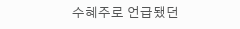수혜주로 언급됐던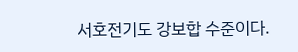서호전기도 강보합 수준이다.